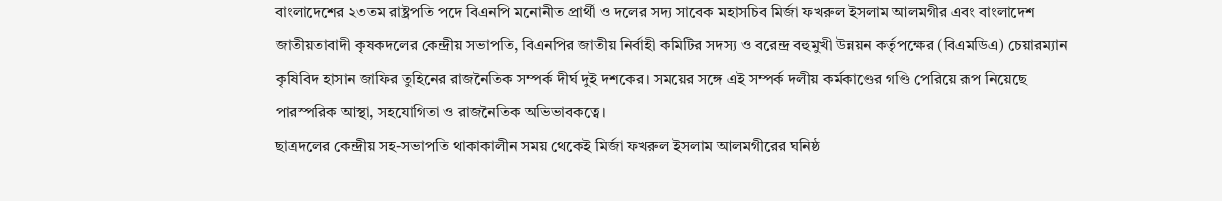বাংলাদেশের ২৩তম রাষ্ট্রপতি পদে বিএনপি মনোনীত প্রার্থী ও দলের সদ্য সাবেক মহাসচিব মির্জা ফখরুল ইসলাম আলমগীর এবং বাংলাদেশ জাতীয়তাবাদী কৃষকদলের কেন্দ্রীয় সভাপতি, বিএনপির জাতীয় নির্বাহী কমিটির সদস্য ও বরেন্দ্র বহুমুখী উন্নয়ন কর্তৃপক্ষের (বিএমডিএ) চেয়ারম্যান কৃষিবিদ হাসান জাফির তুহিনের রাজনৈতিক সম্পর্ক দীর্ঘ দুই দশকের। সময়ের সঙ্গে এই সম্পর্ক দলীয় কর্মকাণ্ডের গণ্ডি পেরিয়ে রূপ নিয়েছে পারস্পরিক আস্থা, সহযোগিতা ও রাজনৈতিক অভিভাবকত্বে।
ছাত্রদলের কেন্দ্রীয় সহ-সভাপতি থাকাকালীন সময় থেকেই মির্জা ফখরুল ইসলাম আলমগীরের ঘনিষ্ঠ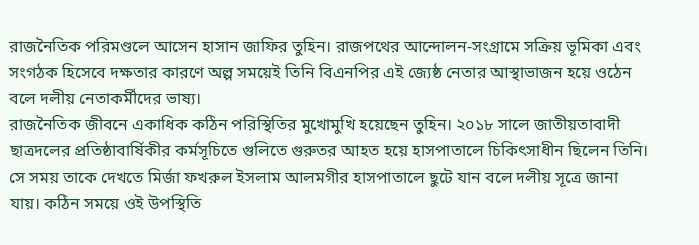রাজনৈতিক পরিমণ্ডলে আসেন হাসান জাফির তুহিন। রাজপথের আন্দোলন-সংগ্রামে সক্রিয় ভূমিকা এবং সংগঠক হিসেবে দক্ষতার কারণে অল্প সময়েই তিনি বিএনপির এই জ্যেষ্ঠ নেতার আস্থাভাজন হয়ে ওঠেন বলে দলীয় নেতাকর্মীদের ভাষ্য।
রাজনৈতিক জীবনে একাধিক কঠিন পরিস্থিতির মুখোমুখি হয়েছেন তুহিন। ২০১৮ সালে জাতীয়তাবাদী ছাত্রদলের প্রতিষ্ঠাবার্ষিকীর কর্মসূচিতে গুলিতে গুরুতর আহত হয়ে হাসপাতালে চিকিৎসাধীন ছিলেন তিনি। সে সময় তাকে দেখতে মির্জা ফখরুল ইসলাম আলমগীর হাসপাতালে ছুটে যান বলে দলীয় সূত্রে জানা যায়। কঠিন সময়ে ওই উপস্থিতি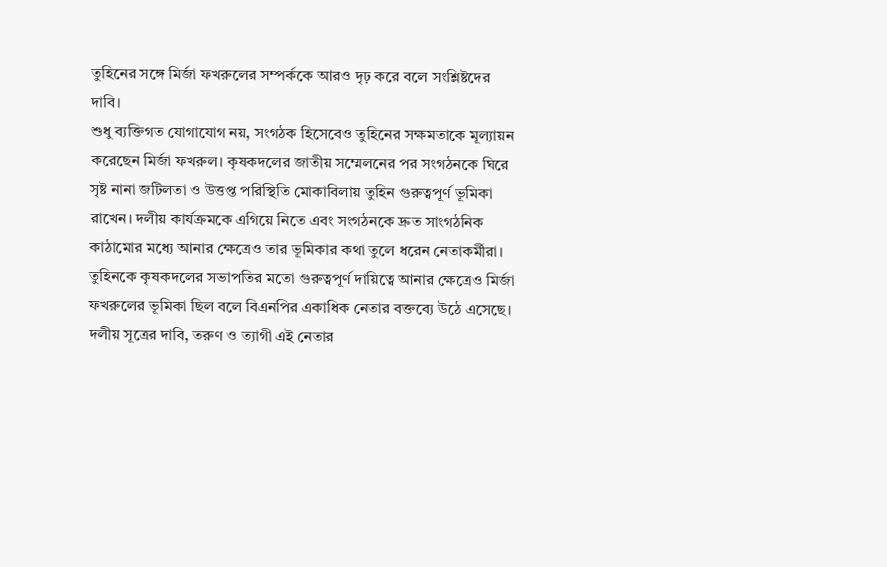তুহিনের সঙ্গে মির্জা ফখরুলের সম্পর্ককে আরও দৃঢ় করে বলে সংশ্লিষ্টদের দাবি।
শুধু ব্যক্তিগত যোগাযোগ নয়, সংগঠক হিসেবেও তুহিনের সক্ষমতাকে মূল্যায়ন করেছেন মির্জা ফখরুল। কৃষকদলের জাতীয় সম্মেলনের পর সংগঠনকে ঘিরে সৃষ্ট নানা জটিলতা ও উত্তপ্ত পরিস্থিতি মোকাবিলায় তুহিন গুরুত্বপূর্ণ ভূমিকা রাখেন। দলীয় কার্যক্রমকে এগিয়ে নিতে এবং সংগঠনকে দ্রুত সাংগঠনিক কাঠামোর মধ্যে আনার ক্ষেত্রেও তার ভূমিকার কথা তুলে ধরেন নেতাকর্মীরা।
তুহিনকে কৃষকদলের সভাপতির মতো গুরুত্বপূর্ণ দায়িত্বে আনার ক্ষেত্রেও মির্জা ফখরুলের ভূমিকা ছিল বলে বিএনপির একাধিক নেতার বক্তব্যে উঠে এসেছে। দলীয় সূত্রের দাবি, তরুণ ও ত্যাগী এই নেতার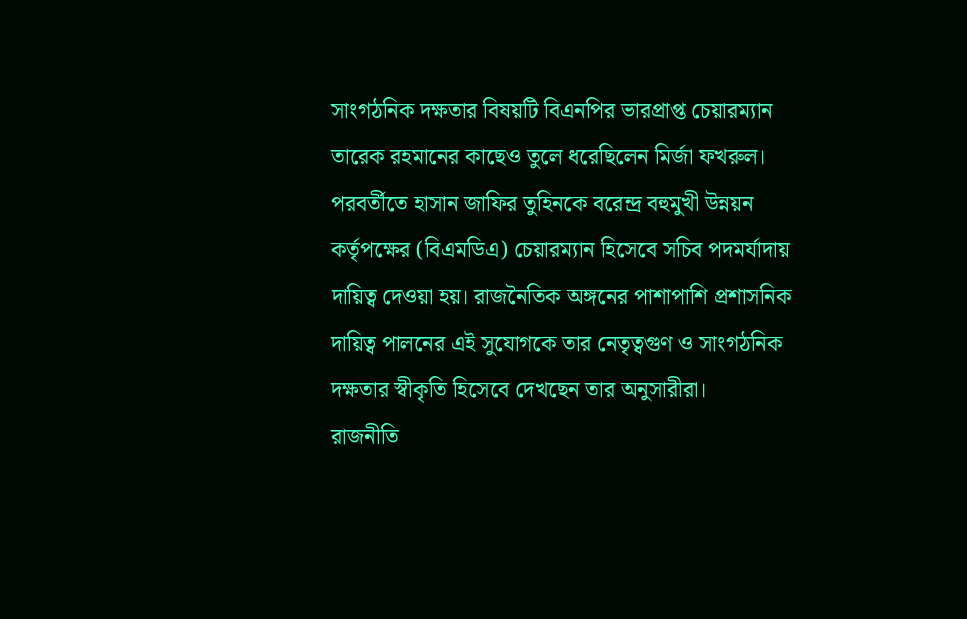সাংগঠনিক দক্ষতার বিষয়টি বিএনপির ভারপ্রাপ্ত চেয়ারম্যান তারেক রহমানের কাছেও তুলে ধরেছিলেন মির্জা ফখরুল।
পরবর্তীতে হাসান জাফির তুহিনকে বরেন্দ্র বহুমুখী উন্নয়ন কর্তৃপক্ষের (বিএমডিএ) চেয়ারম্যান হিসেবে সচিব পদমর্যাদায় দায়িত্ব দেওয়া হয়। রাজনৈতিক অঙ্গনের পাশাপাশি প্রশাসনিক দায়িত্ব পালনের এই সুযোগকে তার নেতৃত্বগুণ ও সাংগঠনিক দক্ষতার স্বীকৃতি হিসেবে দেখছেন তার অনুসারীরা।
রাজনীতি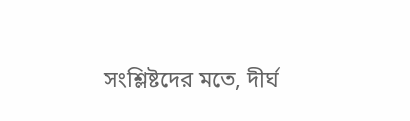সংশ্লিষ্টদের মতে, দীর্ঘ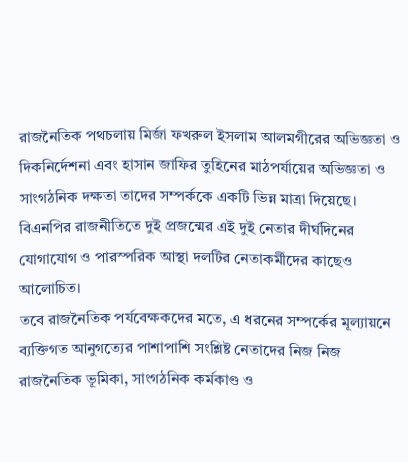রাজনৈতিক পথচলায় মির্জা ফখরুল ইসলাম আলমগীরের অভিজ্ঞতা ও দিকনির্দেশনা এবং হাসান জাফির তুহিনের মাঠপর্যায়ের অভিজ্ঞতা ও সাংগঠনিক দক্ষতা তাদের সম্পর্ককে একটি ভিন্ন মাত্রা দিয়েছে। বিএনপির রাজনীতিতে দুই প্রজন্মের এই দুই নেতার দীর্ঘদিনের যোগাযোগ ও পারস্পরিক আস্থা দলটির নেতাকর্মীদের কাছেও আলোচিত।
তবে রাজনৈতিক পর্যবেক্ষকদের মতে, এ ধরনের সম্পর্কের মূল্যায়নে ব্যক্তিগত আনুগত্যের পাশাপাশি সংশ্লিষ্ট নেতাদের নিজ নিজ রাজনৈতিক ভূমিকা, সাংগঠনিক কর্মকাণ্ড ও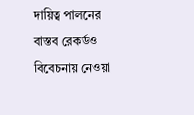দায়িত্ব পালনের বাস্তব রেকর্ডও বিবেচনায় নেওয়া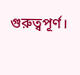গুরুত্বপূর্ণ।